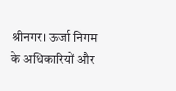श्रीनगर। ऊर्जा निगम के अधिकारियों और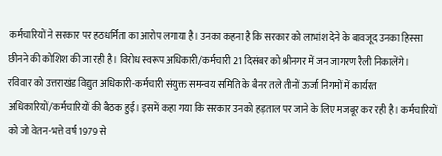कर्मचारियों ने सरकार पर हठधर्मिता का आरोप लगाया है। उनका कहना है कि सरकार को लाभांश देने के बावजूद उनका हिस्सा छीनने की कोशिश की जा रही है। विरोध स्वरूप अधिकारी/कर्मचारी 21 दिसंबर को श्रीनगर में जन जागरण रैली निकालेंगे।
रविवार को उत्तराखंड विद्युत अधिकारी-कर्मचारी संयुक्त समन्वय समिति के बैनर तले तीनों ऊर्जा निगमों में कार्यरत अधिकारियों/कर्मचारियों की बैठक हुई। इसमें कहा गया कि सरकार उनको हड़ताल पर जाने के लिए मजबूर कर रही है। कर्मचारियों को जो वेतन-भत्ते वर्ष 1979 से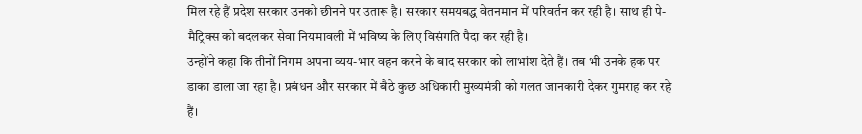मिल रहे हैं प्रदेश सरकार उनको छीनने पर उतारू है। सरकार समयबद्ध वेतनमान में परिवर्तन कर रही है। साथ ही पे-मैट्रिक्स को बदलकर सेवा नियमावली में भविष्य के लिए विसंगति पैदा कर रही है।
उन्होंने कहा कि तीनों निगम अपना व्यय-भार वहन करने के बाद सरकार को लाभांश देते हैं। तब भी उनके हक पर डाका डाला जा रहा है। प्रबंधन और सरकार में बैठे कुछ अधिकारी मुख्यमंत्री को गलत जानकारी देकर गुमराह कर रहे हैं।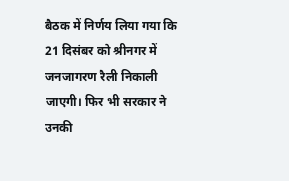बैठक में निर्णय लिया गया कि 21 दिसंबर को श्रीनगर में जनजागरण रैली निकाली जाएगी। फिर भी सरकार ने उनकी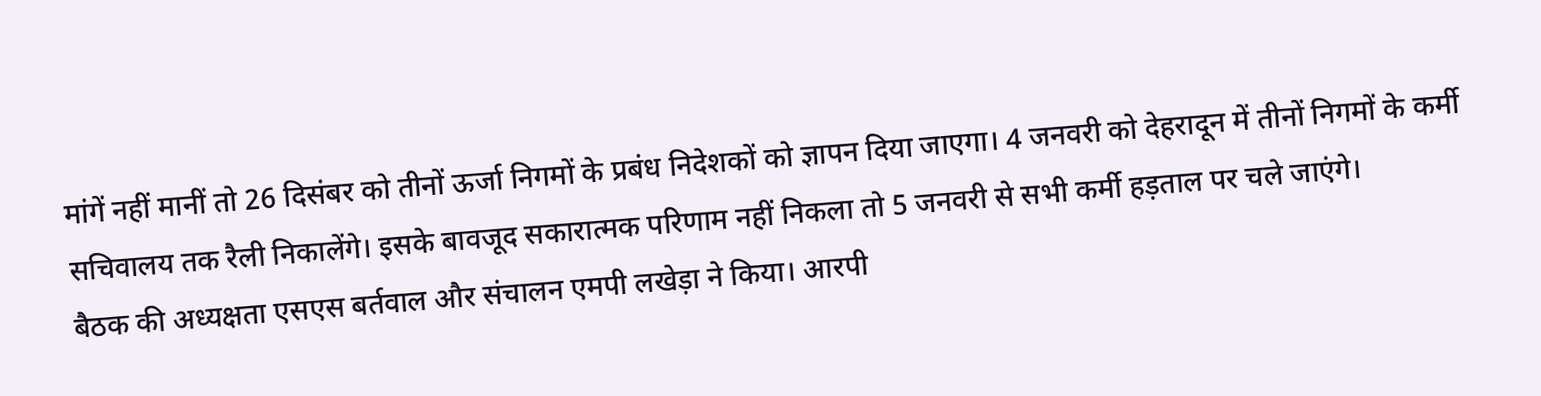मांगें नहीं मानीं तो 26 दिसंबर को तीनों ऊर्जा निगमों के प्रबंध निदेशकों को ज्ञापन दिया जाएगा। 4 जनवरी को देहरादून में तीनों निगमों के कर्मी सचिवालय तक रैली निकालेंगे। इसके बावजूद सकारात्मक परिणाम नहीं निकला तो 5 जनवरी से सभी कर्मी हड़ताल पर चले जाएंगे।
बैठक की अध्यक्षता एसएस बर्तवाल और संचालन एमपी लखेड़ा ने किया। आरपी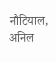नौटियाल, अनिल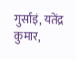गुर्साइं, यतेंद्र कुमार,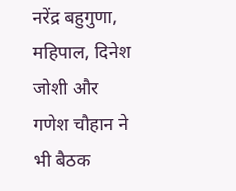नरेंद्र बहुगुणा, महिपाल, दिनेश जोशी और गणेश चौहान ने भी बैठक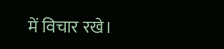में विचार रखे।